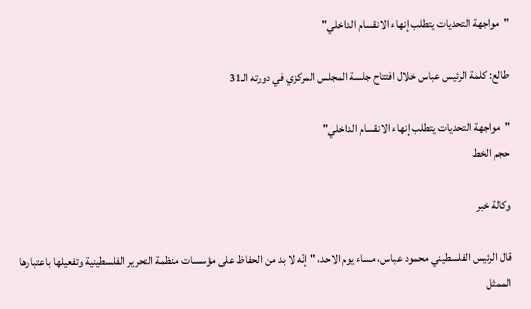"مواجهة التحديات يتطلب إنهاء الانقسام الداخلي"

طالع: كلمة الرئيس عباس خلال افتتاح جلسة المجلس المركزي في دورته الـ31

"مواجهة التحديات يتطلب إنهاء الانقسام الداخلي"
حجم الخط

وكالة خبر

قال الرئيس الفلسطيني محمود عباس، مساء يوم الاحد، "إنّه لا بد من الحفاظ على مؤسسات منظمة التحرير الفلسطينية وتفعيلها باعتبارها الممثل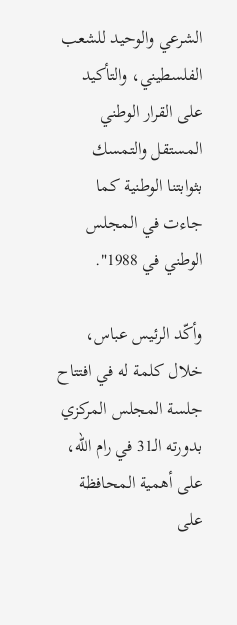الشرعي والوحيد للشعب الفلسطيني، والتأكيد على القرار الوطني المستقل والتمسك بثوابتنا الوطنية كما جاءت في المجلس الوطني في 1988".

وأكّد الرئيس عباس، خلال كلمة له في افتتاح جلسة المجلس المركزي بدورته الـ31 في رام الله، على أهمية المحافظة على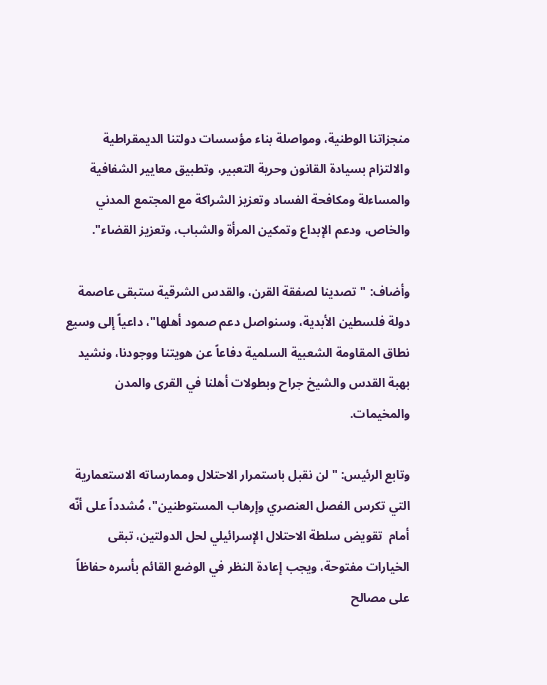منجزاتنا الوطنية، ومواصلة بناء مؤسسات دولتنا الديمقراطية والالتزام بسيادة القانون وحرية التعبير، وتطبيق معايير الشفافية والمساءلة ومكافحة الفساد وتعزيز الشراكة مع المجتمع المدني والخاص، ودعم الإبداع وتمكين المرأة والشباب، وتعزيز القضاء".

وأضاف: "تصدينا لصفقة القرن، والقدس الشرقية ستبقى عاصمة دولة فلسطين الأبدية، وسنواصل دعم صمود أهلها"، داعياً إلى وسيع نطاق المقاومة الشعبية السلمية دفاعاً عن هويتنا ووجودنا، ونشيد بهبة القدس والشيخ جراح وبطولات أهلنا في القرى والمدن والمخيمات.

وتابع الرئيس: "لن نقبل باستمرار الاحتلال وممارساته الاستعمارية التي تكرس الفصل العنصري وإرهاب المستوطنين"، مُشدداً على أنّه أمام  تقويض سلطة الاحتلال الإسرائيلي لحل الدولتين، تبقى الخيارات مفتوحة، ويجب إعادة النظر في الوضع القائم بأسره حفاظاً على مصالح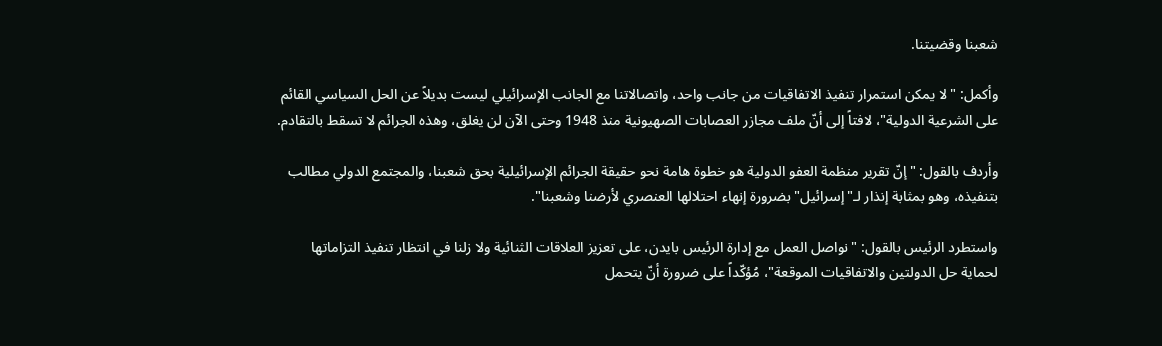شعبنا وقضيتنا.

وأكمل: "لا يمكن استمرار تنفيذ الاتفاقيات من جانب واحد، واتصالاتنا مع الجانب الإسرائيلي ليست بديلاً عن الحل السياسي القائم على الشرعية الدولية"، لافتاً إلى أنّ ملف مجازر العصابات الصهيونية منذ 1948 وحتى الآن لن يغلق، وهذه الجرائم لا تسقط بالتقادم.

وأردف بالقول: "إنّ تقرير منظمة العفو الدولية هو خطوة هامة نحو حقيقة الجرائم الإسرائيلية بحق شعبنا، والمجتمع الدولي مطالب بتنفيذه، وهو بمثابة إنذار لـ"إسرائيل" بضرورة إنهاء احتلالها العنصري لأرضنا وشعبنا".

واستطرد الرئيس بالقول: "نواصل العمل مع إدارة الرئيس بايدن، على تعزيز العلاقات الثنائية ولا زلنا في انتظار تنفيذ التزاماتها لحماية حل الدولتين والاتفاقيات الموقعة"، مُؤكّداً على ضرورة أنّ يتحمل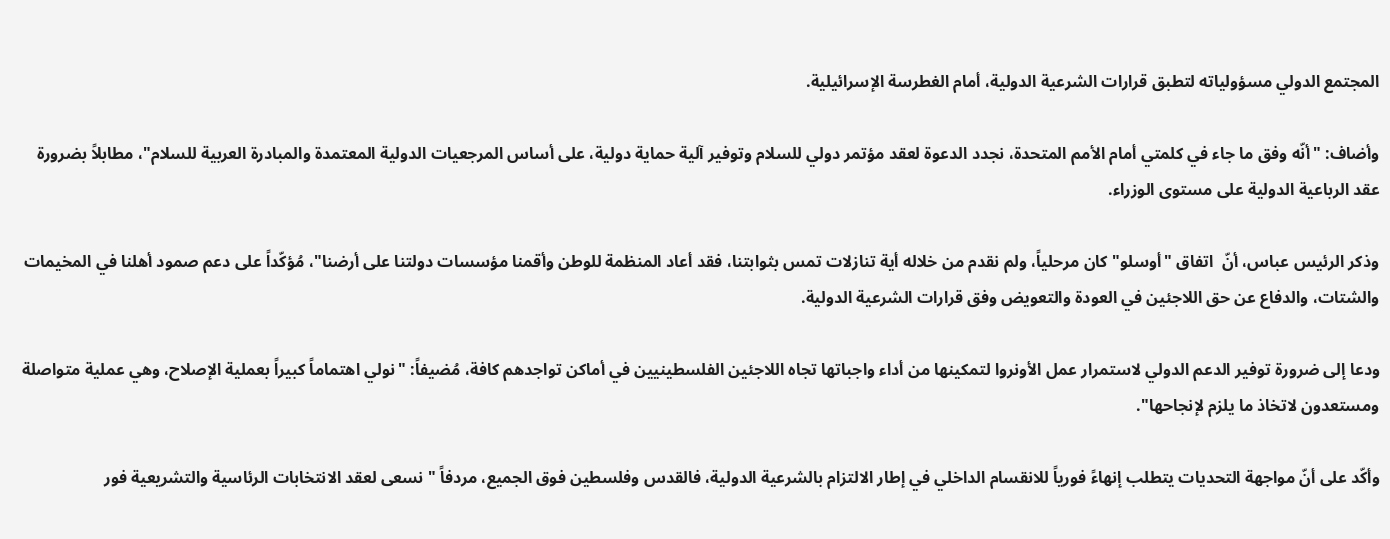المجتمع الدولي مسؤولياته لتطبق قرارات الشرعية الدولية، أمام الغطرسة الإسرائيلية.

وأضاف: "أنّه وفق ما جاء في كلمتي أمام الأمم المتحدة، نجدد الدعوة لعقد مؤتمر دولي للسلام وتوفير آلية حماية دولية، على أساس المرجعيات الدولية المعتمدة والمبادرة العربية للسلام"، مطابلاً بضرورة عقد الرباعية الدولية على مستوى الوزراء.

وذكر الرئيس عباس، أنّ  اتفاق "أوسلو" كان مرحلياً، ولم نقدم من خلاله أية تنازلات تمس بثوابتنا، فقد أعاد المنظمة للوطن وأقمنا مؤسسات دولتنا على أرضنا"، مُؤكّداً على دعم صمود أهلنا في المخيمات والشتات، والدفاع عن حق اللاجئين في العودة والتعويض وفق قرارات الشرعية الدولية.

ودعا إلى ضرورة توفير الدعم الدولي لاستمرار عمل الأونروا لتمكينها من أداء واجباتها تجاه اللاجئين الفلسطينيين في أماكن تواجدهم كافة، مُضيفاً: "نولي اهتماماً كبيراً بعملية الإصلاح، وهي عملية متواصلة ومستعدون لاتخاذ ما يلزم لإنجاحها".

وأكّد على أنّ مواجهة التحديات يتطلب إنهاءً فورياً للانقسام الداخلي في إطار الالتزام بالشرعية الدولية، فالقدس وفلسطين فوق الجميع، مردفاً " نسعى لعقد الانتخابات الرئاسية والتشريعية فور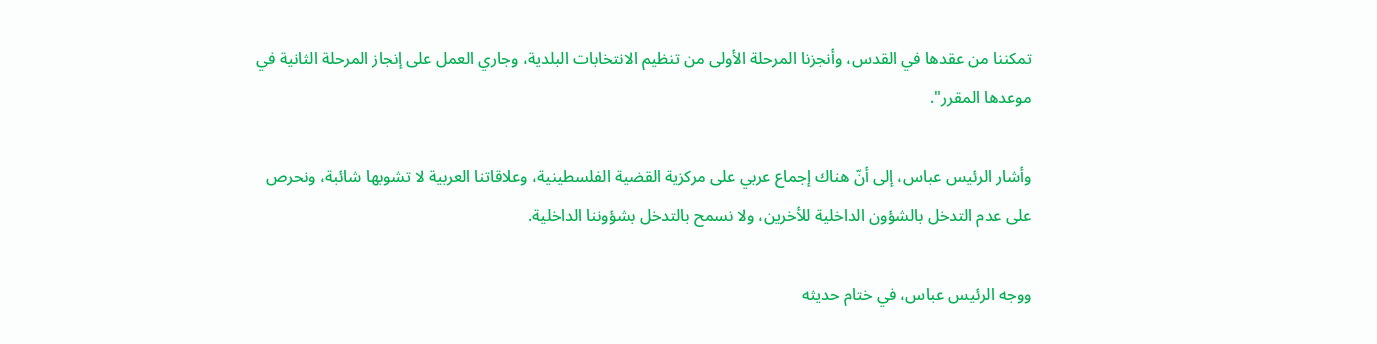تمكننا من عقدها في القدس، وأنجزنا المرحلة الأولى من تنظيم الانتخابات البلدية، وجاري العمل على إنجاز المرحلة الثانية في موعدها المقرر".

وأشار الرئيس عباس، إلى أنّ هناك إجماع عربي على مركزية القضية الفلسطينية، وعلاقاتنا العربية لا تشوبها شائبة، ونحرص على عدم التدخل بالشؤون الداخلية للأخرين، ولا نسمح بالتدخل بشؤوننا الداخلية.

ووجه الرئيس عباس، في ختام حديثه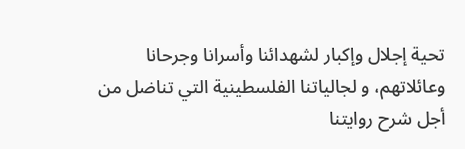تحية إجلال وإكبار لشهدائنا وأسرانا وجرحانا وعائلاتهم، و لجالياتنا الفلسطينية التي تناضل من أجل شرح روايتنا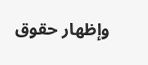وإظهار حقوق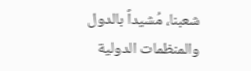شعبنا، مُشيداً بالدول والمنظمات الدولية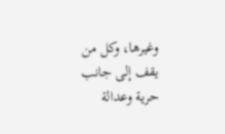وغيرها، وكل من يقف إلى جانب حرية وعدالة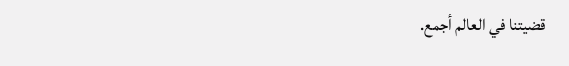قضيتنا في العالم أجمع.